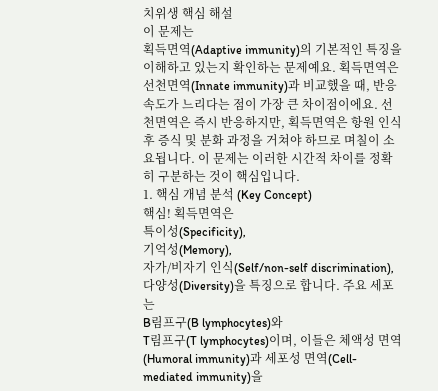치위생 핵심 해설
이 문제는
획득면역(Adaptive immunity)의 기본적인 특징을 이해하고 있는지 확인하는 문제예요. 획득면역은
선천면역(Innate immunity)과 비교했을 때, 반응 속도가 느리다는 점이 가장 큰 차이점이에요. 선천면역은 즉시 반응하지만, 획득면역은 항원 인식 후 증식 및 분화 과정을 거쳐야 하므로 며칠이 소요됩니다. 이 문제는 이러한 시간적 차이를 정확히 구분하는 것이 핵심입니다.
1. 핵심 개념 분석 (Key Concept)
핵심! 획득면역은
특이성(Specificity),
기억성(Memory),
자가/비자기 인식(Self/non-self discrimination),
다양성(Diversity)을 특징으로 합니다. 주요 세포는
B림프구(B lymphocytes)와
T림프구(T lymphocytes)이며, 이들은 체액성 면역(Humoral immunity)과 세포성 면역(Cell-mediated immunity)을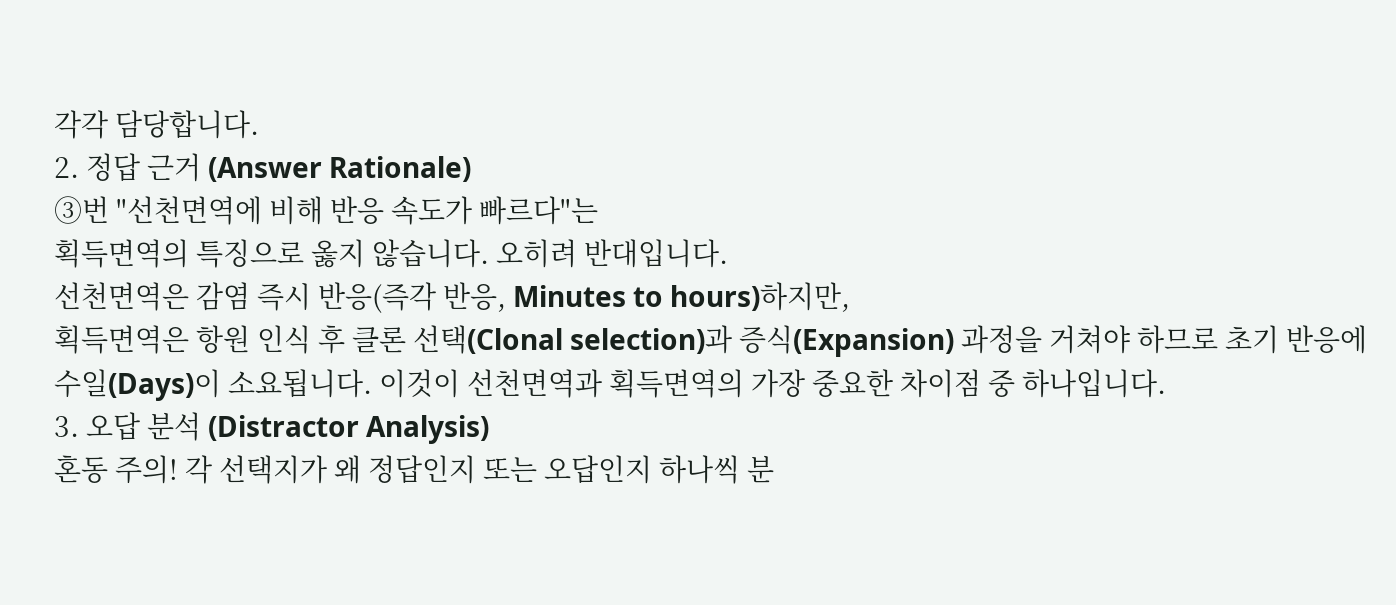각각 담당합니다.
2. 정답 근거 (Answer Rationale)
③번 "선천면역에 비해 반응 속도가 빠르다"는
획득면역의 특징으로 옳지 않습니다. 오히려 반대입니다.
선천면역은 감염 즉시 반응(즉각 반응, Minutes to hours)하지만,
획득면역은 항원 인식 후 클론 선택(Clonal selection)과 증식(Expansion) 과정을 거쳐야 하므로 초기 반응에 수일(Days)이 소요됩니다. 이것이 선천면역과 획득면역의 가장 중요한 차이점 중 하나입니다.
3. 오답 분석 (Distractor Analysis)
혼동 주의! 각 선택지가 왜 정답인지 또는 오답인지 하나씩 분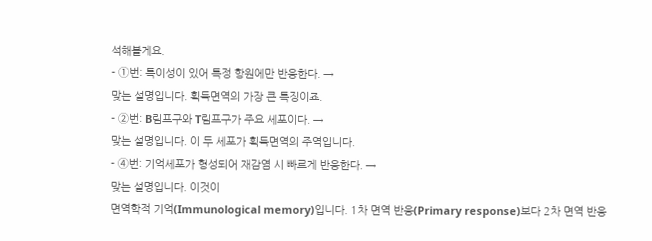석해볼게요.
- ①번: 특이성이 있어 특정 항원에만 반응한다. →
맞는 설명입니다. 획득면역의 가장 큰 특징이죠.
- ②번: B림프구와 T림프구가 주요 세포이다. →
맞는 설명입니다. 이 두 세포가 획득면역의 주역입니다.
- ④번: 기억세포가 형성되어 재감염 시 빠르게 반응한다. →
맞는 설명입니다. 이것이
면역학적 기억(Immunological memory)입니다. 1차 면역 반응(Primary response)보다 2차 면역 반응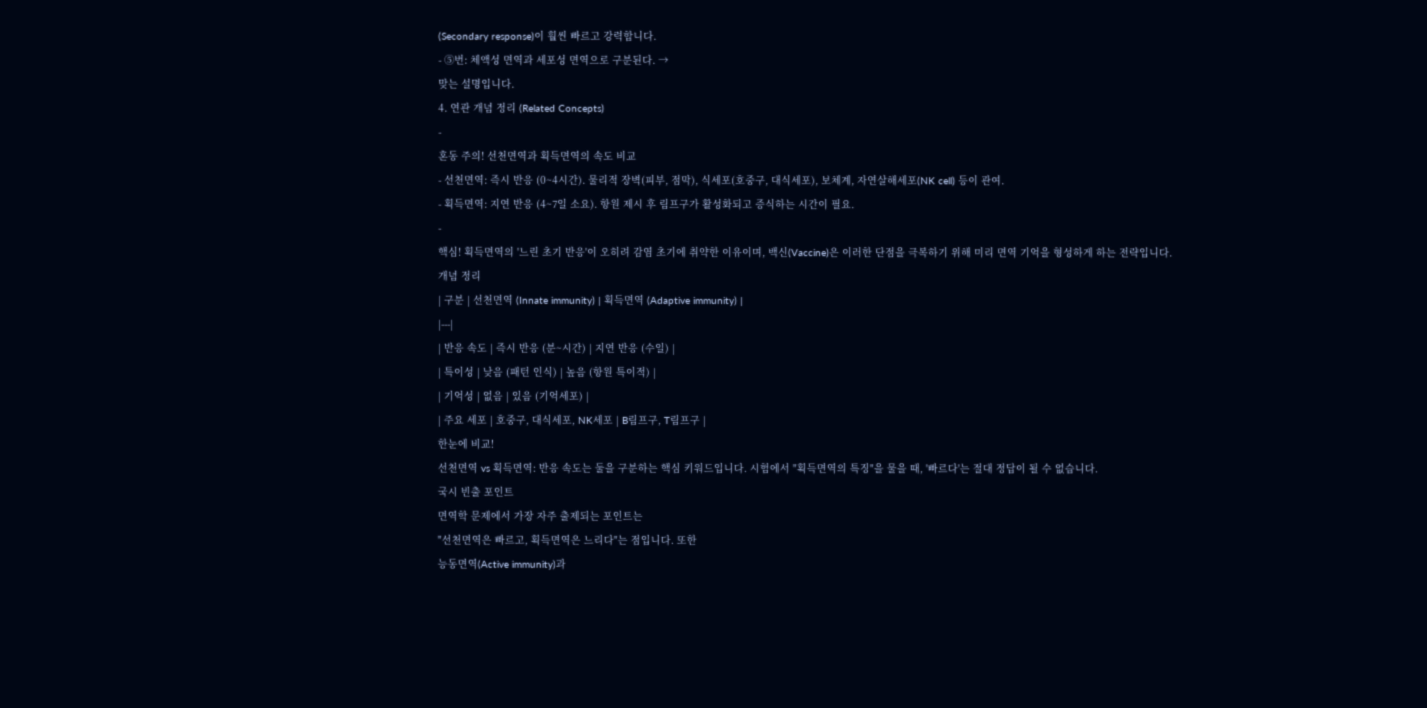(Secondary response)이 훨씬 빠르고 강력합니다.
- ⑤번: 체액성 면역과 세포성 면역으로 구분된다. →
맞는 설명입니다.
4. 연관 개념 정리 (Related Concepts)
-
혼동 주의! 선천면역과 획득면역의 속도 비교
- 선천면역: 즉시 반응 (0~4시간). 물리적 장벽(피부, 점막), 식세포(호중구, 대식세포), 보체계, 자연살해세포(NK cell) 등이 관여.
- 획득면역: 지연 반응 (4~7일 소요). 항원 제시 후 림프구가 활성화되고 증식하는 시간이 필요.
-
핵심! 획득면역의 '느린 초기 반응'이 오히려 감염 초기에 취약한 이유이며, 백신(Vaccine)은 이러한 단점을 극복하기 위해 미리 면역 기억을 형성하게 하는 전략입니다.
개념 정리
| 구분 | 선천면역 (Innate immunity) | 획득면역 (Adaptive immunity) |
|---|
| 반응 속도 | 즉시 반응 (분~시간) | 지연 반응 (수일) |
| 특이성 | 낮음 (패턴 인식) | 높음 (항원 특이적) |
| 기억성 | 없음 | 있음 (기억세포) |
| 주요 세포 | 호중구, 대식세포, NK세포 | B림프구, T림프구 |
한눈에 비교!
선천면역 vs 획득면역: 반응 속도는 둘을 구분하는 핵심 키워드입니다. 시험에서 "획득면역의 특징"을 물을 때, '빠르다'는 절대 정답이 될 수 없습니다.
국시 빈출 포인트
면역학 문제에서 가장 자주 출제되는 포인트는
"선천면역은 빠르고, 획득면역은 느리다"는 점입니다. 또한
능동면역(Active immunity)과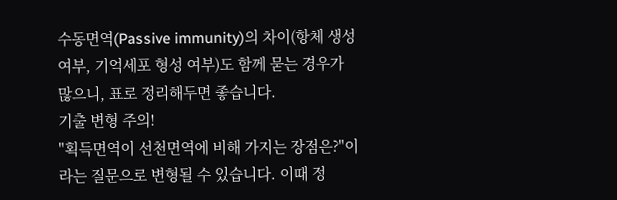수동면역(Passive immunity)의 차이(항체 생성 여부, 기억세포 형성 여부)도 함께 묻는 경우가 많으니, 표로 정리해두면 좋습니다.
기출 변형 주의!
"획득면역이 선천면역에 비해 가지는 장점은?"이라는 질문으로 변형될 수 있습니다. 이때 정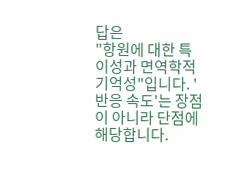답은
"항원에 대한 특이성과 면역학적 기억성"입니다. '반응 속도'는 장점이 아니라 단점에 해당합니다.